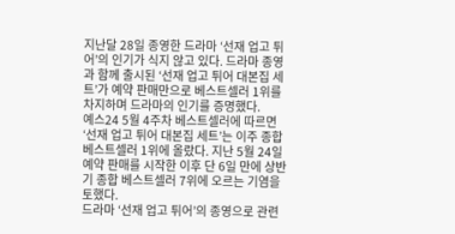지난달 28일 종영한 드라마 ‘선재 업고 튀어’의 인기가 식지 않고 있다. 드라마 종영과 함께 출시된 ‘선재 업고 튀어 대본집 세트’가 예약 판매만으로 베스트셀러 1위를 차지하며 드라마의 인기를 증명했다.
예스24 5월 4주차 베스트셀러에 따르면 ‘선재 업고 튀어 대본집 세트’는 이주 종합 베스트셀러 1위에 올랐다. 지난 5월 24일 예약 판매를 시작한 이후 단 6일 만에 상반기 종합 베스트셀러 7위에 오르는 기염을 토했다.
드라마 ‘선재 업고 튀어’의 종영으로 관련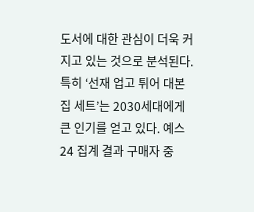도서에 대한 관심이 더욱 커지고 있는 것으로 분석된다. 특히 ‘선재 업고 튀어 대본집 세트’는 2030세대에게 큰 인기를 얻고 있다. 예스24 집계 결과 구매자 중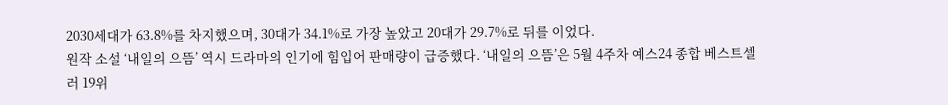2030세대가 63.8%를 차지했으며, 30대가 34.1%로 가장 높았고 20대가 29.7%로 뒤를 이었다.
원작 소설 ‘내일의 으뜸’ 역시 드라마의 인기에 힘입어 판매량이 급증했다. ‘내일의 으뜸’은 5월 4주차 예스24 종합 베스트셀러 19위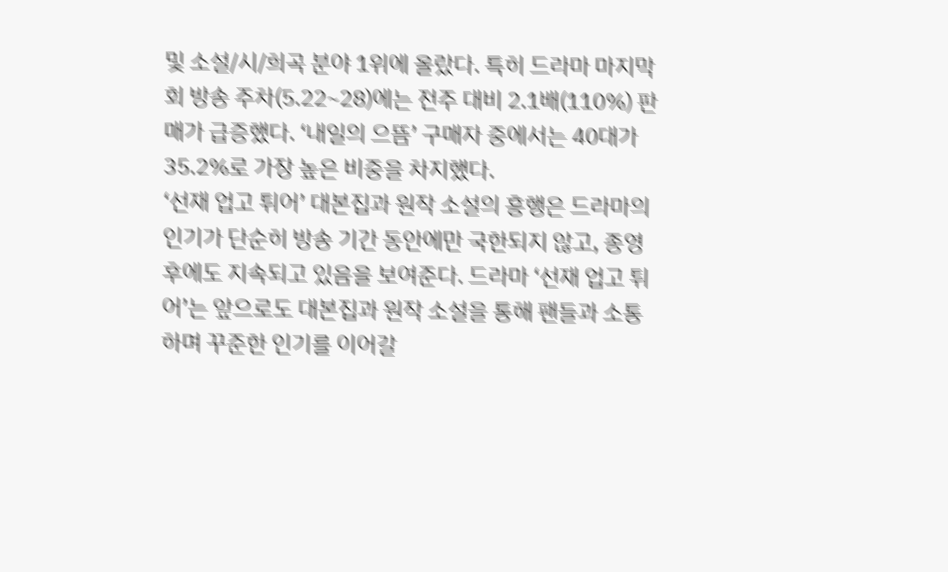및 소설/시/희곡 분야 1위에 올랐다. 특히 드라마 마지막 회 방송 주차(5.22~28)에는 전주 대비 2.1배(110%) 판매가 급증했다. ‘내일의 으뜸’ 구매자 중에서는 40대가 35.2%로 가장 높은 비중을 차지했다.
‘선재 업고 튀어’ 대본집과 원작 소설의 흥행은 드라마의 인기가 단순히 방송 기간 동안에만 국한되지 않고, 종영 후에도 지속되고 있음을 보여준다. 드라마 ‘선재 업고 튀어’는 앞으로도 대본집과 원작 소설을 통해 팬들과 소통하며 꾸준한 인기를 이어갈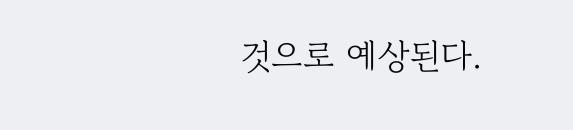것으로 예상된다.